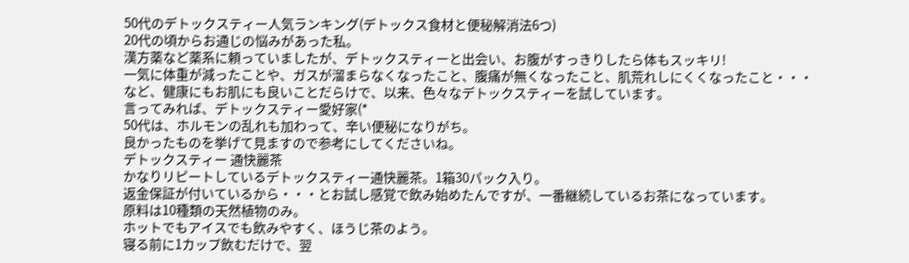50代のデトックスティー人気ランキング(デトックス食材と便秘解消法6つ)
20代の頃からお通じの悩みがあった私。
漢方薬など薬系に頼っていましたが、デトックスティーと出会い、お腹がすっきりしたら体もスッキリ!
一気に体重が減ったことや、ガスが溜まらなくなったこと、腹痛が無くなったこと、肌荒れしにくくなったこと・・・
など、健康にもお肌にも良いことだらけで、以来、色々なデトックスティーを試しています。
言ってみれば、デトックスティー愛好家(*
50代は、ホルモンの乱れも加わって、辛い便秘になりがち。
良かったものを挙げて見ますので参考にしてくださいね。
デトックスティー 通快麗茶
かなりリピートしているデトックスティー通快麗茶。1箱30パック入り。
返金保証が付いているから・・・とお試し感覚で飲み始めたんですが、一番継続しているお茶になっています。
原料は10種類の天然植物のみ。
ホットでもアイスでも飲みやすく、ほうじ茶のよう。
寝る前に1カップ飲むだけで、翌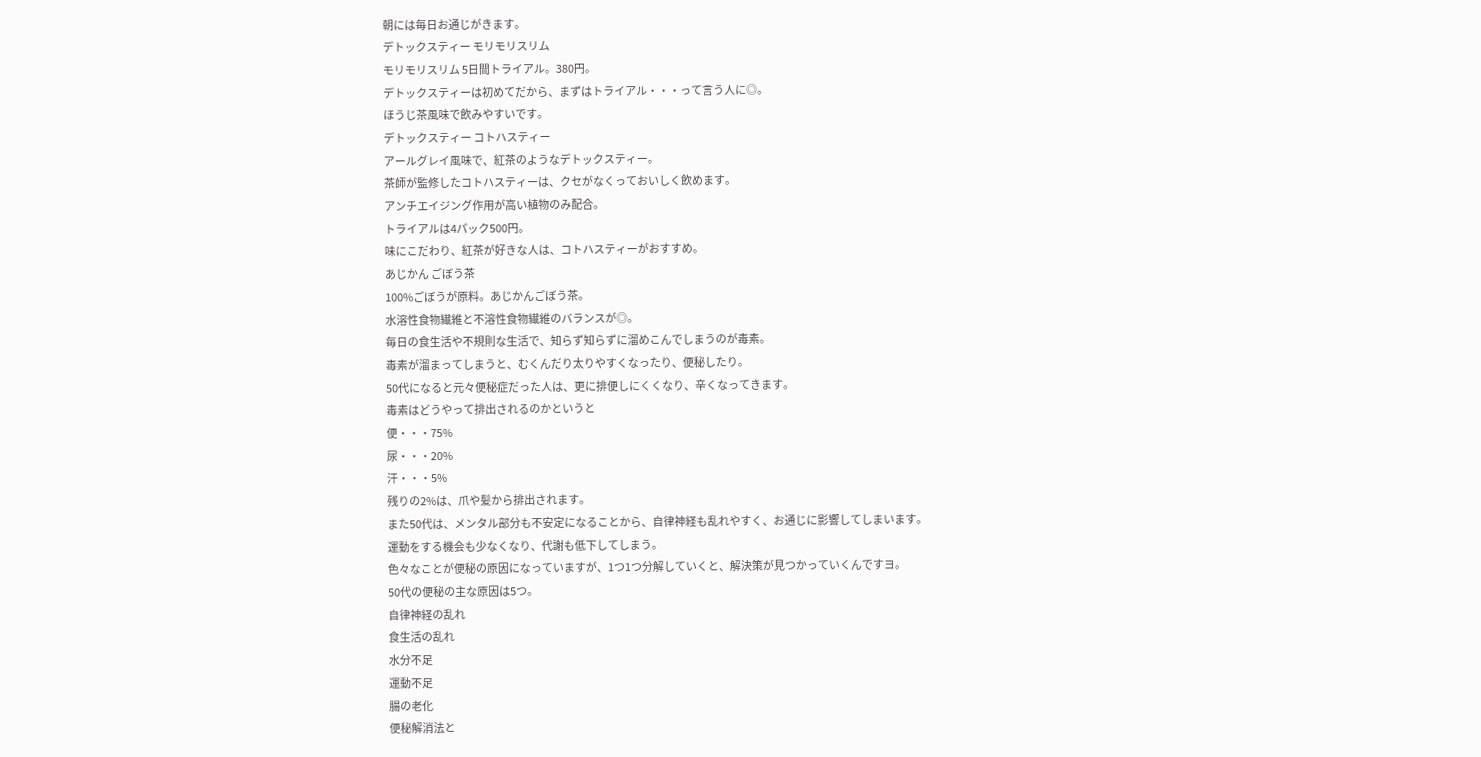朝には毎日お通じがきます。
デトックスティー モリモリスリム
モリモリスリム 5日間トライアル。380円。
デトックスティーは初めてだから、まずはトライアル・・・って言う人に◎。
ほうじ茶風味で飲みやすいです。
デトックスティー コトハスティー
アールグレイ風味で、紅茶のようなデトックスティー。
茶師が監修したコトハスティーは、クセがなくっておいしく飲めます。
アンチエイジング作用が高い植物のみ配合。
トライアルは4パック500円。
味にこだわり、紅茶が好きな人は、コトハスティーがおすすめ。
あじかん ごぼう茶
100%ごぼうが原料。あじかんごぼう茶。
水溶性食物繊維と不溶性食物繊維のバランスが◎。
毎日の食生活や不規則な生活で、知らず知らずに溜めこんでしまうのが毒素。
毒素が溜まってしまうと、むくんだり太りやすくなったり、便秘したり。
50代になると元々便秘症だった人は、更に排便しにくくなり、辛くなってきます。
毒素はどうやって排出されるのかというと
便・・・75%
尿・・・20%
汗・・・5%
残りの2%は、爪や髪から排出されます。
また50代は、メンタル部分も不安定になることから、自律神経も乱れやすく、お通じに影響してしまいます。
運動をする機会も少なくなり、代謝も低下してしまう。
色々なことが便秘の原因になっていますが、1つ1つ分解していくと、解決策が見つかっていくんですヨ。
50代の便秘の主な原因は5つ。
自律神経の乱れ
食生活の乱れ
水分不足
運動不足
腸の老化
便秘解消法と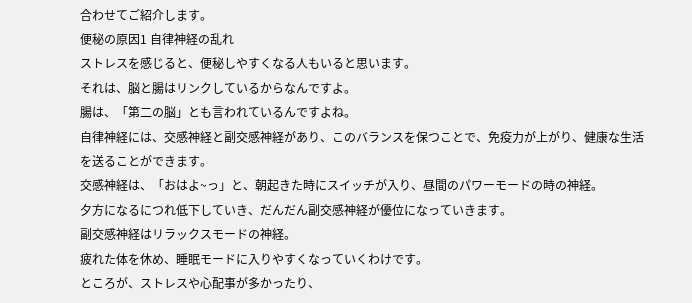合わせてご紹介します。
便秘の原因1 自律神経の乱れ
ストレスを感じると、便秘しやすくなる人もいると思います。
それは、脳と腸はリンクしているからなんですよ。
腸は、「第二の脳」とも言われているんですよね。
自律神経には、交感神経と副交感神経があり、このバランスを保つことで、免疫力が上がり、健康な生活を送ることができます。
交感神経は、「おはよ~っ」と、朝起きた時にスイッチが入り、昼間のパワーモードの時の神経。
夕方になるにつれ低下していき、だんだん副交感神経が優位になっていきます。
副交感神経はリラックスモードの神経。
疲れた体を休め、睡眠モードに入りやすくなっていくわけです。
ところが、ストレスや心配事が多かったり、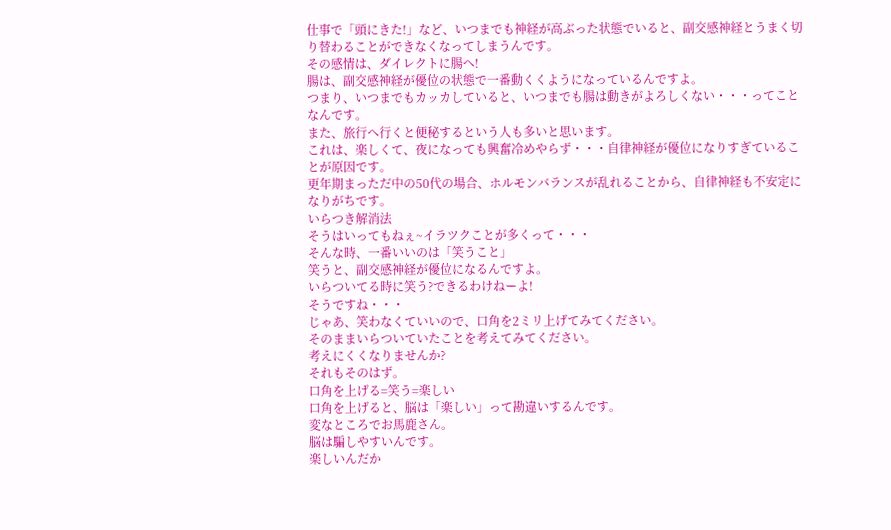仕事で「頭にきた!」など、いつまでも神経が高ぶった状態でいると、副交感神経とうまく切り替わることができなくなってしまうんです。
その感情は、ダイレクトに腸へ!
腸は、副交感神経が優位の状態で一番動くくようになっているんですよ。
つまり、いつまでもカッカしていると、いつまでも腸は動きがよろしくない・・・ってことなんです。
また、旅行へ行くと便秘するという人も多いと思います。
これは、楽しくて、夜になっても興奮冷めやらず・・・自律神経が優位になりすぎていることが原因です。
更年期まっただ中の50代の場合、ホルモンバランスが乱れることから、自律神経も不安定になりがちです。
いらつき解消法
そうはいってもねぇ~イラツクことが多くって・・・
そんな時、一番いいのは「笑うこと」
笑うと、副交感神経が優位になるんですよ。
いらついてる時に笑う?できるわけねーよ!
そうですね・・・
じゃあ、笑わなくていいので、口角を2ミリ上げてみてください。
そのままいらついていたことを考えてみてください。
考えにくくなりませんか?
それもそのはず。
口角を上げる=笑う=楽しい
口角を上げると、脳は「楽しい」って勘違いするんです。
変なところでお馬鹿さん。
脳は騙しやすいんです。
楽しいんだか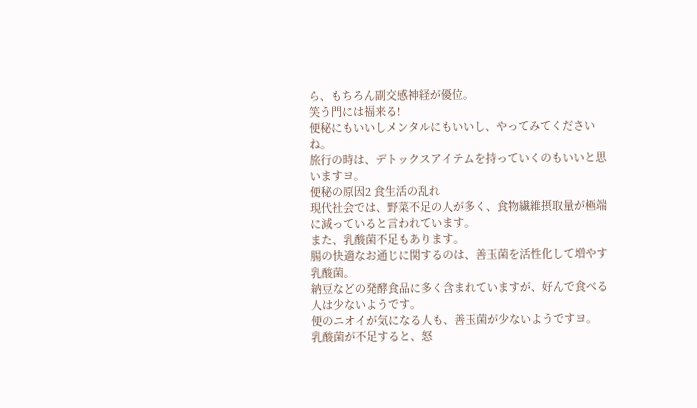ら、もちろん副交感神経が優位。
笑う門には福来る!
便秘にもいいしメンタルにもいいし、やってみてくださいね。
旅行の時は、デトックスアイテムを持っていくのもいいと思いますヨ。
便秘の原因2 食生活の乱れ
現代社会では、野菜不足の人が多く、食物繊維摂取量が極端に減っていると言われています。
また、乳酸菌不足もあります。
腸の快適なお通じに関するのは、善玉菌を活性化して増やす乳酸菌。
納豆などの発酵食品に多く含まれていますが、好んで食べる人は少ないようです。
便のニオイが気になる人も、善玉菌が少ないようですヨ。
乳酸菌が不足すると、怒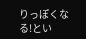りっぽくなる!とい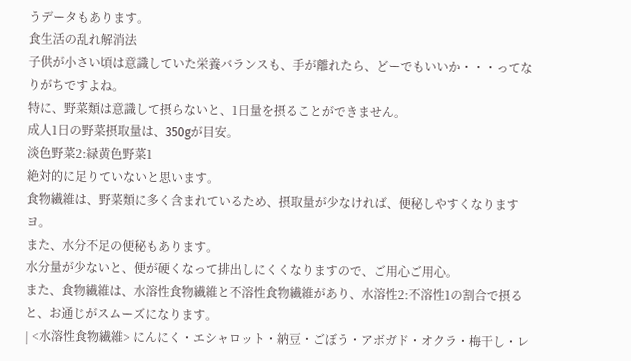うデータもあります。
食生活の乱れ解消法
子供が小さい頃は意識していた栄養バランスも、手が離れたら、どーでもいいか・・・ってなりがちですよね。
特に、野菜類は意識して摂らないと、1日量を摂ることができません。
成人1日の野菜摂取量は、350gが目安。
淡色野菜2:緑黄色野菜1
絶対的に足りていないと思います。
食物繊維は、野菜類に多く含まれているため、摂取量が少なければ、便秘しやすくなりますヨ。
また、水分不足の便秘もあります。
水分量が少ないと、便が硬くなって排出しにくくなりますので、ご用心ご用心。
また、食物繊維は、水溶性食物繊維と不溶性食物繊維があり、水溶性2:不溶性1の割合で摂ると、お通じがスムーズになります。
| <水溶性食物繊維> にんにく・エシャロット・納豆・ごぼう・アボガド・オクラ・梅干し・レ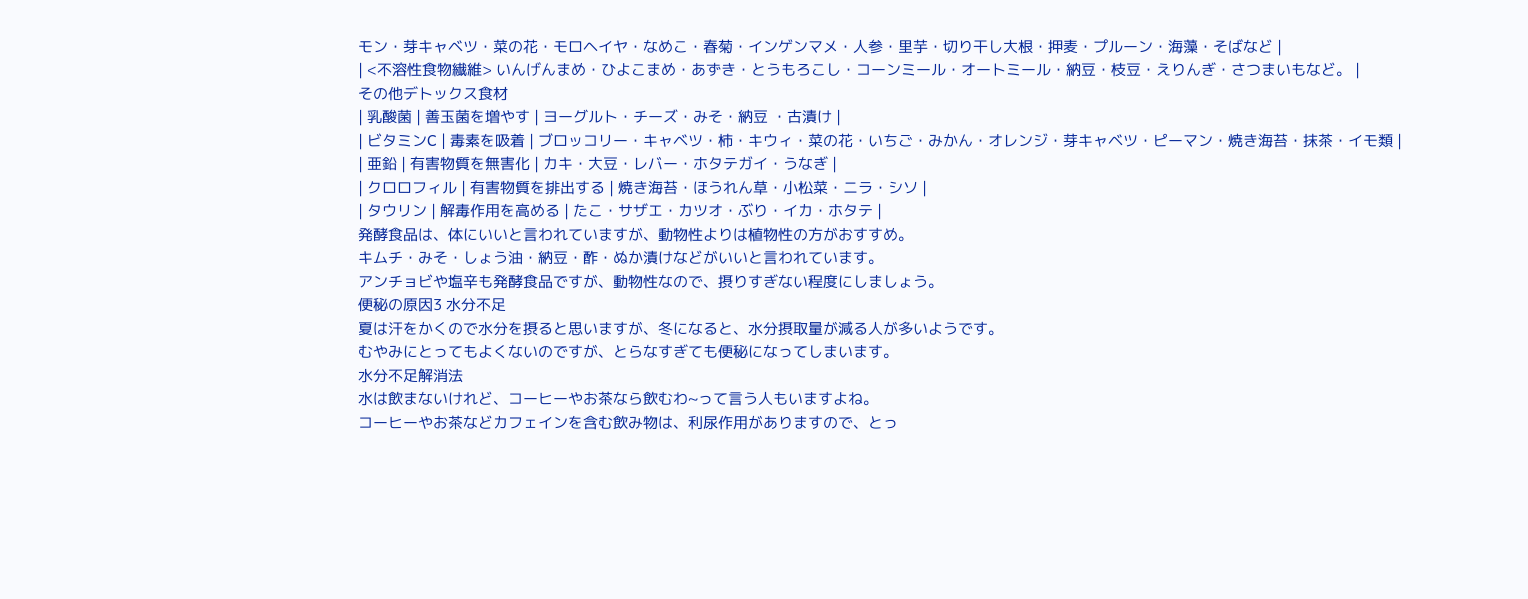モン・芽キャベツ・菜の花・モロヘイヤ・なめこ・春菊・インゲンマメ・人参・里芋・切り干し大根・押麦・プルーン・海藻・そばなど |
| <不溶性食物繊維> いんげんまめ・ひよこまめ・あずき・とうもろこし・コーンミール・オートミール・納豆・枝豆・えりんぎ・さつまいもなど。 |
その他デトックス食材
| 乳酸菌 | 善玉菌を増やす | ヨーグルト・チーズ・みそ・納豆 ・古漬け |
| ビタミンC | 毒素を吸着 | ブロッコリー・キャベツ・柿・キウィ・菜の花・いちご・みかん・オレンジ・芽キャベツ・ピーマン・焼き海苔・抹茶・イモ類 |
| 亜鉛 | 有害物質を無害化 | カキ・大豆・レバー・ホタテガイ・うなぎ |
| クロロフィル | 有害物質を排出する | 焼き海苔・ほうれん草・小松菜・ニラ・シソ |
| タウリン | 解毒作用を高める | たこ・サザエ・カツオ・ぶり・イカ・ホタテ |
発酵食品は、体にいいと言われていますが、動物性よりは植物性の方がおすすめ。
キムチ・みそ・しょう油・納豆・酢・ぬか漬けなどがいいと言われています。
アンチョビや塩辛も発酵食品ですが、動物性なので、摂りすぎない程度にしましょう。
便秘の原因3 水分不足
夏は汗をかくので水分を摂ると思いますが、冬になると、水分摂取量が減る人が多いようです。
むやみにとってもよくないのですが、とらなすぎても便秘になってしまいます。
水分不足解消法
水は飲まないけれど、コーヒーやお茶なら飲むわ~って言う人もいますよね。
コーヒーやお茶などカフェインを含む飲み物は、利尿作用がありますので、とっ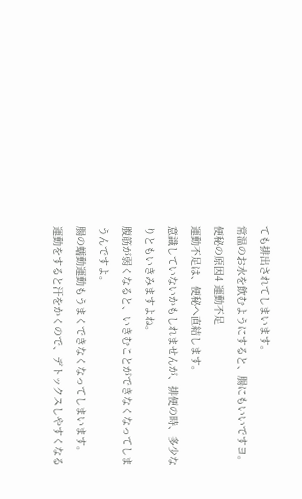ても排出されてしまいます。
常温のお水を飲むようにすると、腸にもいいですヨ。
便秘の原因4 運動不足
運動不足は、便秘へ直結します。
意識していないかもしれませんが、排便の時、多少なりともいきみますよね。
腹筋が弱くなると、いきむことができなくなってしまうんですよ。
腸の蠕動運動もうまくできなくなってしまいます。
運動をすると汗をかくので、デトックスしやすくなる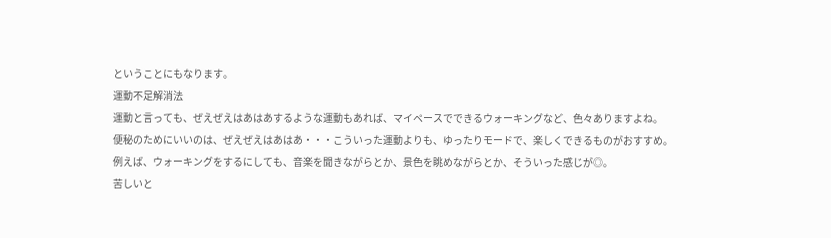ということにもなります。
運動不足解消法
運動と言っても、ぜえぜえはあはあするような運動もあれば、マイペースでできるウォーキングなど、色々ありますよね。
便秘のためにいいのは、ぜえぜえはあはあ・・・こういった運動よりも、ゆったりモードで、楽しくできるものがおすすめ。
例えば、ウォーキングをするにしても、音楽を聞きながらとか、景色を眺めながらとか、そういった感じが◎。
苦しいと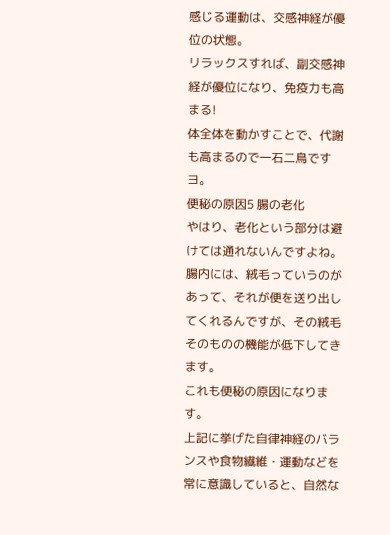感じる運動は、交感神経が優位の状態。
リラックスすれば、副交感神経が優位になり、免疫力も高まる!
体全体を動かすことで、代謝も高まるので一石二鳥ですヨ。
便秘の原因5 腸の老化
やはり、老化という部分は避けては通れないんですよね。
腸内には、絨毛っていうのがあって、それが便を送り出してくれるんですが、その絨毛そのものの機能が低下してきます。
これも便秘の原因になります。
上記に挙げた自律神経のバランスや食物繊維・運動などを常に意識していると、自然な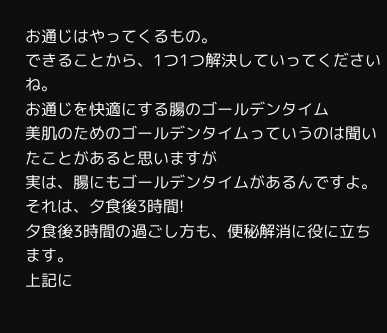お通じはやってくるもの。
できることから、1つ1つ解決していってくださいね。
お通じを快適にする腸のゴールデンタイム
美肌のためのゴールデンタイムっていうのは聞いたことがあると思いますが
実は、腸にもゴールデンタイムがあるんですよ。
それは、夕食後3時間!
夕食後3時間の過ごし方も、便秘解消に役に立ちます。
上記に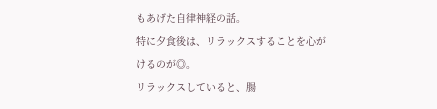もあげた自律神経の話。
特に夕食後は、リラックスすることを心がけるのが◎。
リラックスしていると、腸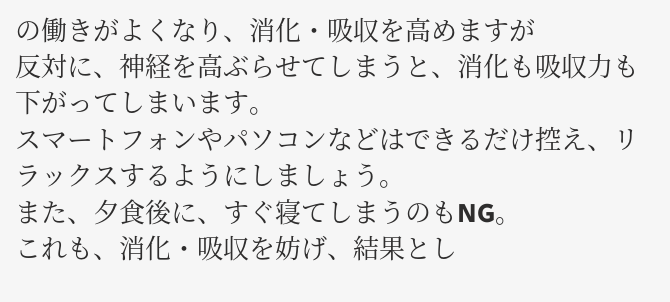の働きがよくなり、消化・吸収を高めますが
反対に、神経を高ぶらせてしまうと、消化も吸収力も下がってしまいます。
スマートフォンやパソコンなどはできるだけ控え、リラックスするようにしましょう。
また、夕食後に、すぐ寝てしまうのもNG。
これも、消化・吸収を妨げ、結果とし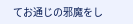てお通じの邪魔をし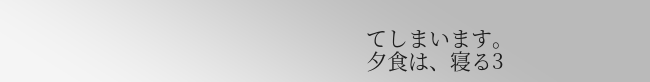てしまいます。
夕食は、寝る3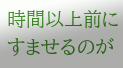時間以上前にすませるのが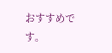おすすめです。